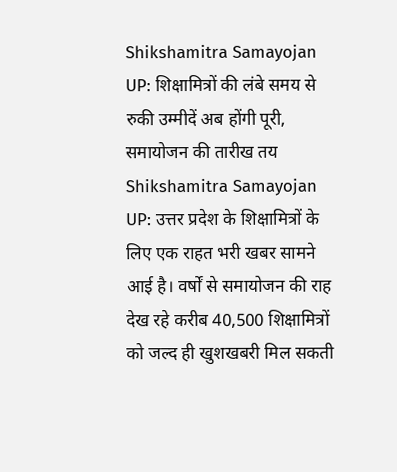Shikshamitra Samayojan UP: शिक्षामित्रों की लंबे समय से रुकी उम्मीदें अब होंगी पूरी, समायोजन की तारीख तय
Shikshamitra Samayojan UP: उत्तर प्रदेश के शिक्षामित्रों के लिए एक राहत भरी खबर सामने आई है। वर्षों से समायोजन की राह देख रहे करीब 40,500 शिक्षामित्रों को जल्द ही खुशखबरी मिल सकती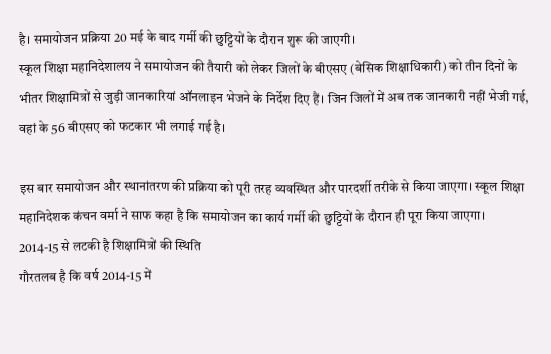है। समायोजन प्रक्रिया 20 मई के बाद गर्मी की छुट्टियों के दौरान शुरू की जाएगी।
स्कूल शिक्षा महानिदेशालय ने समायोजन की तैयारी को लेकर जिलों के बीएसए (बेसिक शिक्षाधिकारी) को तीन दिनों के भीतर शिक्षामित्रों से जुड़ी जानकारियां ऑनलाइन भेजने के निर्देश दिए हैं। जिन जिलों में अब तक जानकारी नहीं भेजी गई, वहां के 56 बीएसए को फटकार भी लगाई गई है।

इस बार समायोजन और स्थानांतरण की प्रक्रिया को पूरी तरह व्यवस्थित और पारदर्शी तरीके से किया जाएगा। स्कूल शिक्षा महानिदेशक कंचन वर्मा ने साफ कहा है कि समायोजन का कार्य गर्मी की छुट्टियों के दौरान ही पूरा किया जाएगा।
2014-15 से लटकी है शिक्षामित्रों की स्थिति
गौरतलब है कि वर्ष 2014-15 में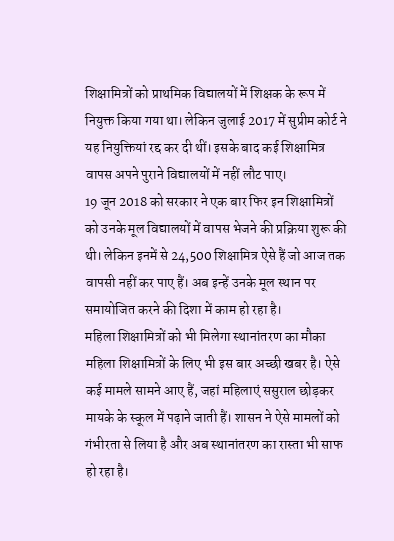शिक्षामित्रों को प्राथमिक विद्यालयों में शिक्षक के रूप में नियुक्त किया गया था। लेकिन जुलाई 2017 में सुप्रीम कोर्ट ने यह नियुक्तियां रद्द कर दी थीं। इसके बाद कई शिक्षामित्र वापस अपने पुराने विद्यालयों में नहीं लौट पाए।
19 जून 2018 को सरकार ने एक बार फिर इन शिक्षामित्रों को उनके मूल विद्यालयों में वापस भेजने की प्रक्रिया शुरू की थी। लेकिन इनमें से 24,500 शिक्षामित्र ऐसे हैं जो आज तक वापसी नहीं कर पाए हैं। अब इन्हें उनके मूल स्थान पर समायोजित करने की दिशा में काम हो रहा है।
महिला शिक्षामित्रों को भी मिलेगा स्थानांतरण का मौका
महिला शिक्षामित्रों के लिए भी इस बार अच्छी खबर है। ऐसे कई मामले सामने आए हैं, जहां महिलाएं ससुराल छोड़कर मायके के स्कूल में पढ़ाने जाती हैं। शासन ने ऐसे मामलों को गंभीरता से लिया है और अब स्थानांतरण का रास्ता भी साफ हो रहा है।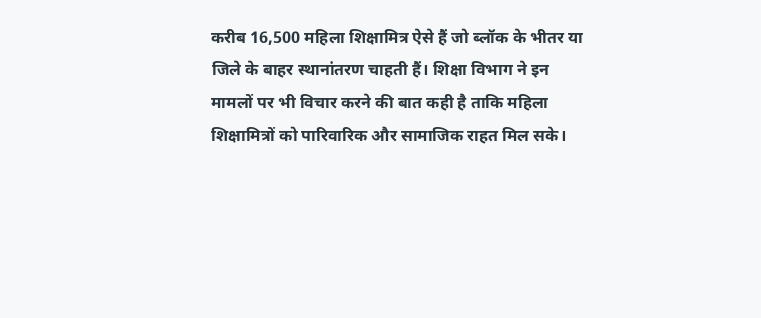करीब 16,500 महिला शिक्षामित्र ऐसे हैं जो ब्लॉक के भीतर या जिले के बाहर स्थानांतरण चाहती हैं। शिक्षा विभाग ने इन मामलों पर भी विचार करने की बात कही है ताकि महिला शिक्षामित्रों को पारिवारिक और सामाजिक राहत मिल सके।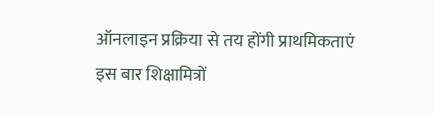ऑनलाइन प्रक्रिया से तय होंगी प्राथमिकताएं
इस बार शिक्षामित्रों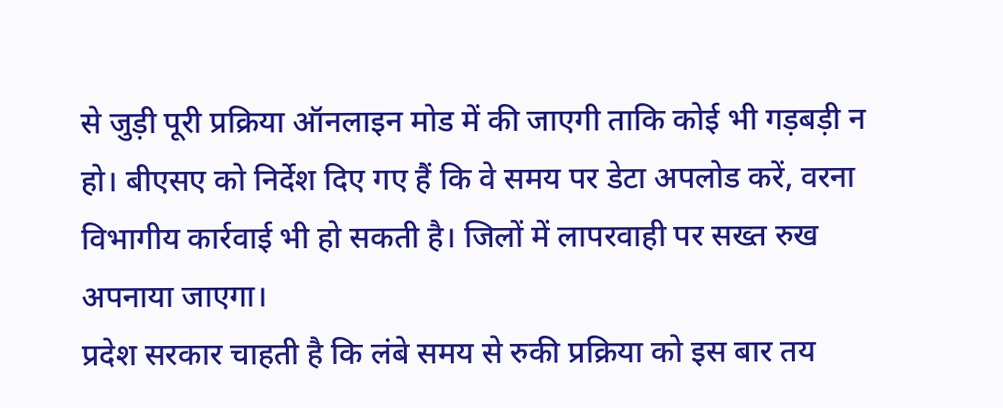से जुड़ी पूरी प्रक्रिया ऑनलाइन मोड में की जाएगी ताकि कोई भी गड़बड़ी न हो। बीएसए को निर्देश दिए गए हैं कि वे समय पर डेटा अपलोड करें, वरना विभागीय कार्रवाई भी हो सकती है। जिलों में लापरवाही पर सख्त रुख अपनाया जाएगा।
प्रदेश सरकार चाहती है कि लंबे समय से रुकी प्रक्रिया को इस बार तय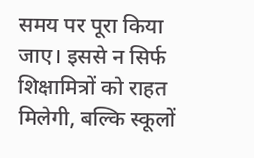समय पर पूरा किया जाए। इससे न सिर्फ शिक्षामित्रों को राहत मिलेगी, बल्कि स्कूलों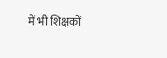में भी शिक्षकों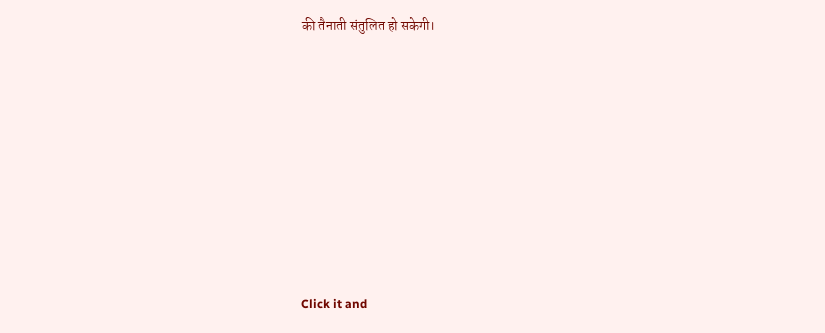की तैनाती संतुलित हो सकेगी।












Click it and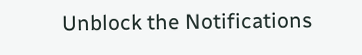Unblock the Notifications